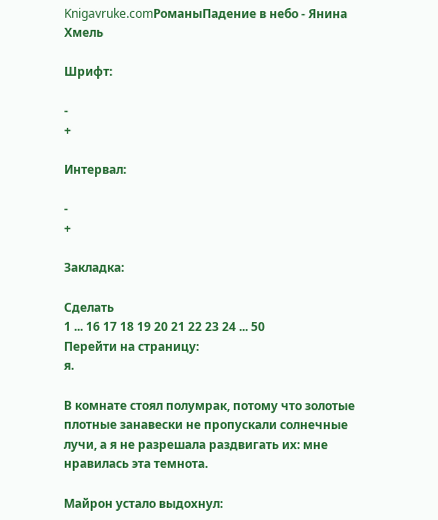Knigavruke.comРоманыПадение в небо - Янина Хмель

Шрифт:

-
+

Интервал:

-
+

Закладка:

Сделать
1 ... 16 17 18 19 20 21 22 23 24 ... 50
Перейти на страницу:
я.

В комнате стоял полумрак, потому что золотые плотные занавески не пропускали солнечные лучи, а я не разрешала раздвигать их: мне нравилась эта темнота.

Майрон устало выдохнул: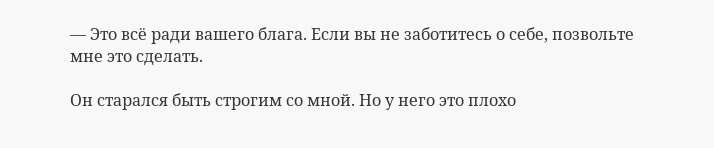— Это всё ради вашего блага. Если вы не заботитесь о себе, позвольте мне это сделать.

Он старался быть строгим со мной. Но у него это плохо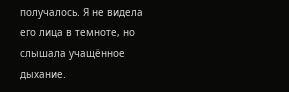получалось. Я не видела его лица в темноте, но слышала учащённое дыхание.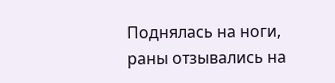Поднялась на ноги, раны отзывались на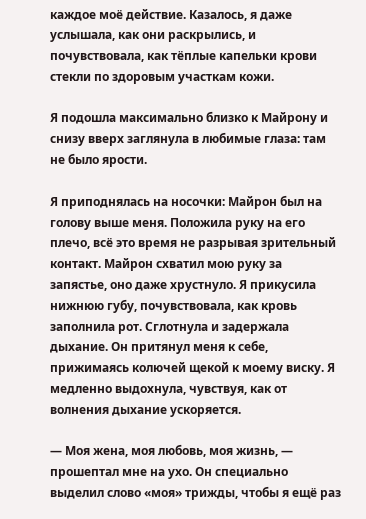каждое моё действие. Казалось, я даже услышала, как они раскрылись, и почувствовала, как тёплые капельки крови стекли по здоровым участкам кожи.

Я подошла максимально близко к Майрону и снизу вверх заглянула в любимые глаза: там не было ярости.

Я приподнялась на носочки: Майрон был на голову выше меня. Положила руку на его плечо, всё это время не разрывая зрительный контакт. Майрон схватил мою руку за запястье, оно даже хрустнуло. Я прикусила нижнюю губу, почувствовала, как кровь заполнила рот. Сглотнула и задержала дыхание. Он притянул меня к себе, прижимаясь колючей щекой к моему виску. Я медленно выдохнула, чувствуя, как от волнения дыхание ускоряется.

— Моя жена, моя любовь, моя жизнь, — прошептал мне на ухо. Он специально выделил слово «моя» трижды, чтобы я ещё раз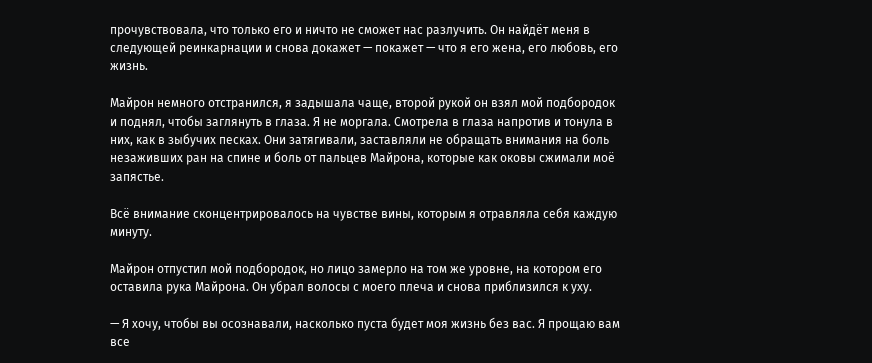прочувствовала, что только его и ничто не сможет нас разлучить. Он найдёт меня в следующей реинкарнации и снова докажет — покажет — что я его жена, его любовь, его жизнь.

Майрон немного отстранился, я задышала чаще, второй рукой он взял мой подбородок и поднял, чтобы заглянуть в глаза. Я не моргала. Смотрела в глаза напротив и тонула в них, как в зыбучих песках. Они затягивали, заставляли не обращать внимания на боль незаживших ран на спине и боль от пальцев Майрона, которые как оковы сжимали моё запястье.

Всё внимание сконцентрировалось на чувстве вины, которым я отравляла себя каждую минуту.

Майрон отпустил мой подбородок, но лицо замерло на том же уровне, на котором его оставила рука Майрона. Он убрал волосы с моего плеча и снова приблизился к уху.

— Я хочу, чтобы вы осознавали, насколько пуста будет моя жизнь без вас. Я прощаю вам все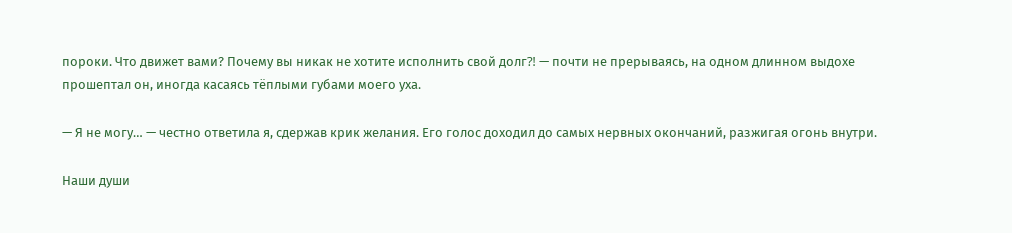пороки. Что движет вами? Почему вы никак не хотите исполнить свой долг⁈ — почти не прерываясь, на одном длинном выдохе прошептал он, иногда касаясь тёплыми губами моего уха.

— Я не могу… — честно ответила я, сдержав крик желания. Его голос доходил до самых нервных окончаний, разжигая огонь внутри.

Наши души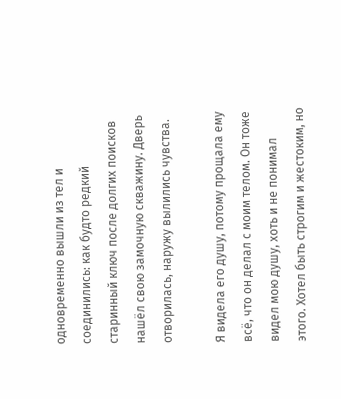одновременно вышли из тел и соединились: как будто редкий старинный ключ после долгих поисков нашёл свою замочную скважину. Дверь отворилась, наружу вылились чувства.

Я видела его душу, потому прощала ему всё, что он делал с моим телом. Он тоже видел мою душу, хоть и не понимал этого. Хотел быть строгим и жестоким, но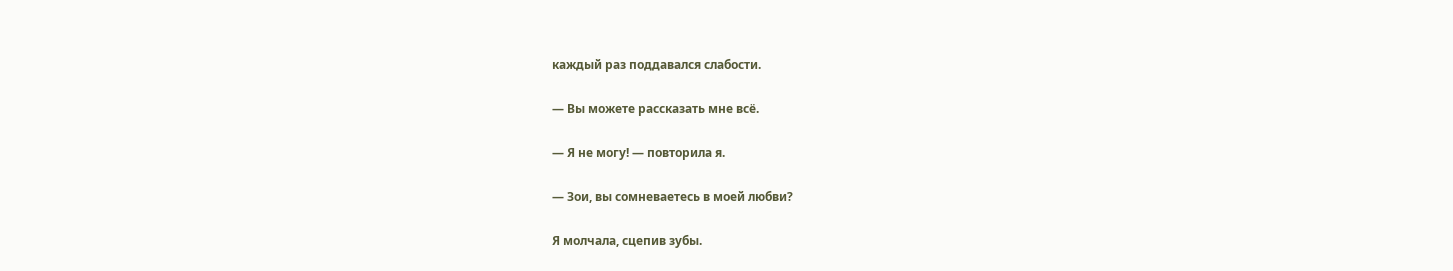каждый раз поддавался слабости.

— Вы можете рассказать мне всё.

— Я не могу! — повторила я.

— Зои, вы сомневаетесь в моей любви?

Я молчала, сцепив зубы.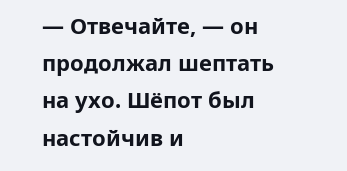— Отвечайте, — он продолжал шептать на ухо. Шёпот был настойчив и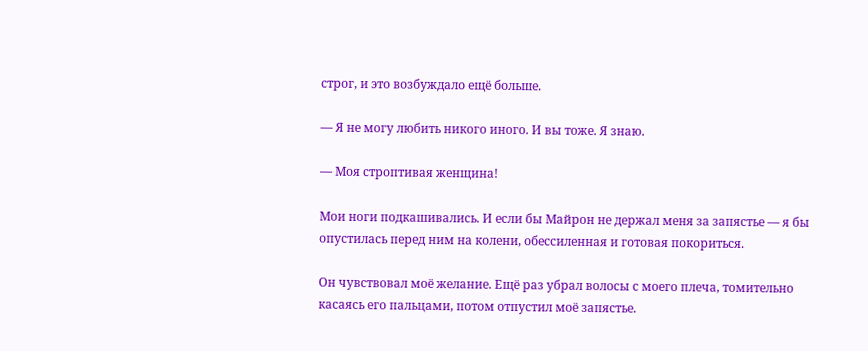строг, и это возбуждало ещё больше.

— Я не могу любить никого иного. И вы тоже. Я знаю.

— Моя строптивая женщина!

Мои ноги подкашивались. И если бы Майрон не держал меня за запястье — я бы опустилась перед ним на колени, обессиленная и готовая покориться.

Он чувствовал моё желание. Ещё раз убрал волосы с моего плеча, томительно касаясь его пальцами, потом отпустил моё запястье.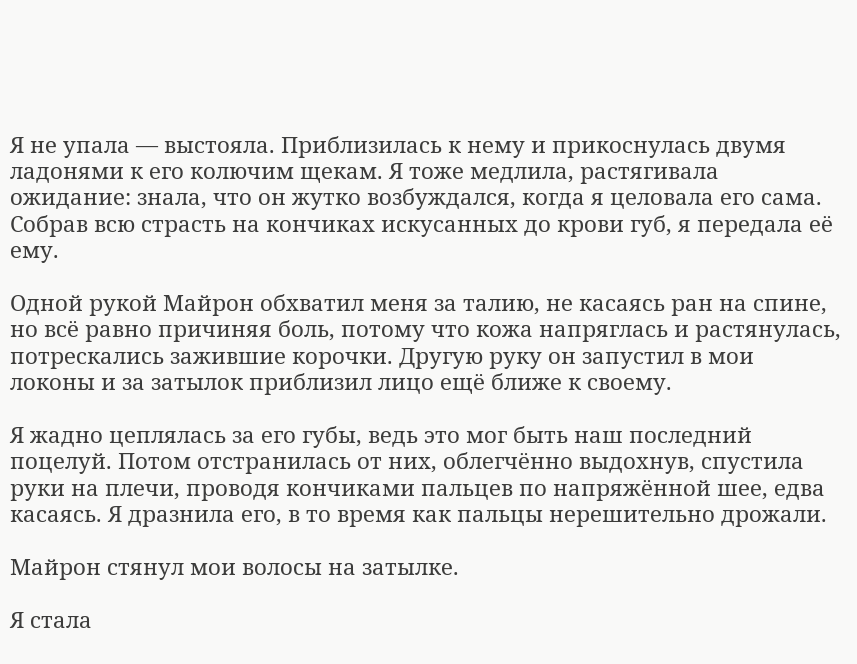Я не упала — выстояла. Приблизилась к нему и прикоснулась двумя ладонями к его колючим щекам. Я тоже медлила, растягивала ожидание: знала, что он жутко возбуждался, когда я целовала его сама. Собрав всю страсть на кончиках искусанных до крови губ, я передала её ему.

Одной рукой Майрон обхватил меня за талию, не касаясь ран на спине, но всё равно причиняя боль, потому что кожа напряглась и растянулась, потрескались зажившие корочки. Другую руку он запустил в мои локоны и за затылок приблизил лицо ещё ближе к своему.

Я жадно цеплялась за его губы, ведь это мог быть наш последний поцелуй. Потом отстранилась от них, облегчённо выдохнув, спустила руки на плечи, проводя кончиками пальцев по напряжённой шее, едва касаясь. Я дразнила его, в то время как пальцы нерешительно дрожали.

Майрон стянул мои волосы на затылке.

Я стала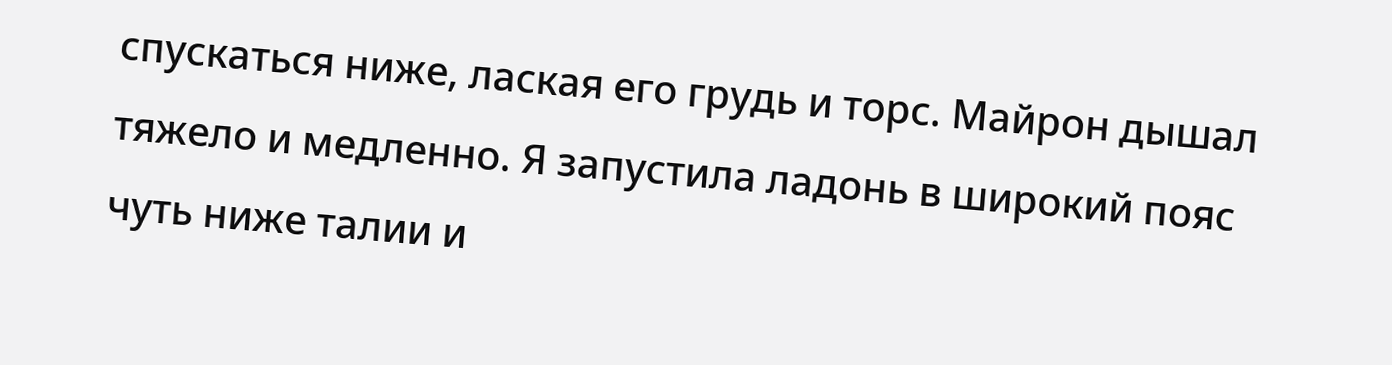спускаться ниже, лаская его грудь и торс. Майрон дышал тяжело и медленно. Я запустила ладонь в широкий пояс чуть ниже талии и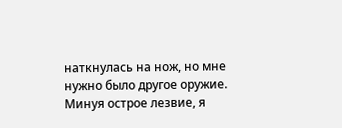наткнулась на нож, но мне нужно было другое оружие. Минуя острое лезвие, я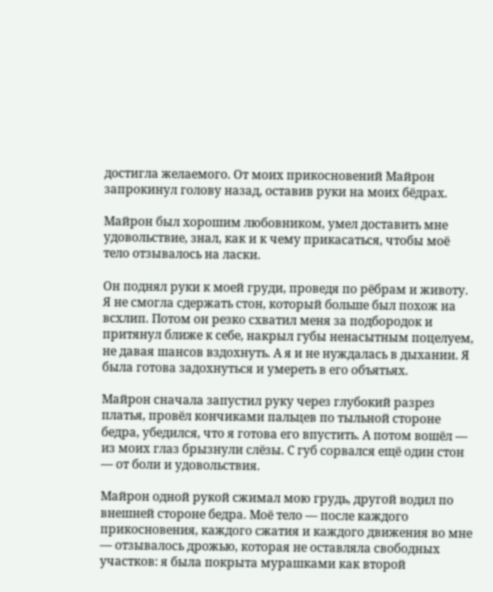достигла желаемого. От моих прикосновений Майрон запрокинул голову назад, оставив руки на моих бёдрах.

Майрон был хорошим любовником, умел доставить мне удовольствие, знал, как и к чему прикасаться, чтобы моё тело отзывалось на ласки.

Он поднял руки к моей груди, проведя по рёбрам и животу. Я не смогла сдержать стон, который больше был похож на всхлип. Потом он резко схватил меня за подбородок и притянул ближе к себе, накрыл губы ненасытным поцелуем, не давая шансов вздохнуть. А я и не нуждалась в дыхании. Я была готова задохнуться и умереть в его объятьях.

Майрон сначала запустил руку через глубокий разрез платья, провёл кончиками пальцев по тыльной стороне бедра, убедился, что я готова его впустить. А потом вошёл — из моих глаз брызнули слёзы. С губ сорвался ещё один стон — от боли и удовольствия.

Майрон одной рукой сжимал мою грудь, другой водил по внешней стороне бедра. Моё тело — после каждого прикосновения, каждого сжатия и каждого движения во мне — отзывалось дрожью, которая не оставляла свободных участков: я была покрыта мурашками как второй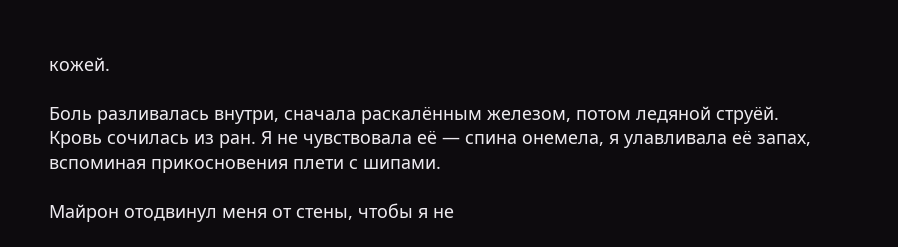кожей.

Боль разливалась внутри, сначала раскалённым железом, потом ледяной струёй. Кровь сочилась из ран. Я не чувствовала её — спина онемела, я улавливала её запах, вспоминая прикосновения плети с шипами.

Майрон отодвинул меня от стены, чтобы я не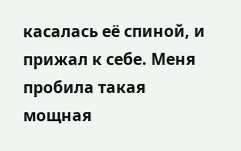касалась её спиной, и прижал к себе. Меня пробила такая мощная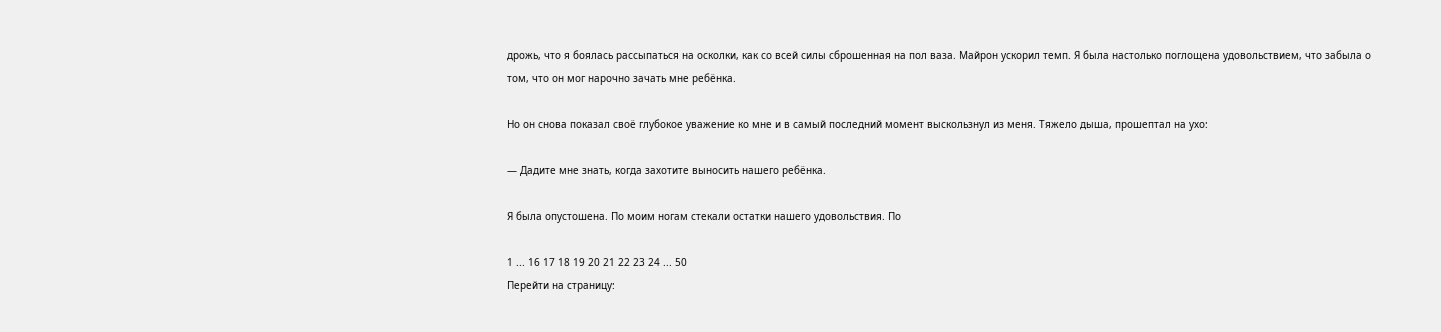дрожь, что я боялась рассыпаться на осколки, как со всей силы сброшенная на пол ваза. Майрон ускорил темп. Я была настолько поглощена удовольствием, что забыла о том, что он мог нарочно зачать мне ребёнка.

Но он снова показал своё глубокое уважение ко мне и в самый последний момент выскользнул из меня. Тяжело дыша, прошептал на ухо:

— Дадите мне знать, когда захотите выносить нашего ребёнка.

Я была опустошена. По моим ногам стекали остатки нашего удовольствия. По

1 ... 16 17 18 19 20 21 22 23 24 ... 50
Перейти на страницу: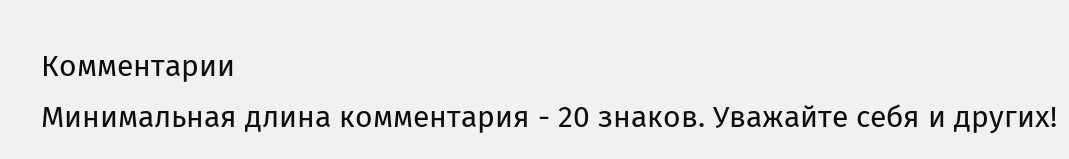Комментарии
Минимальная длина комментария - 20 знаков. Уважайте себя и других!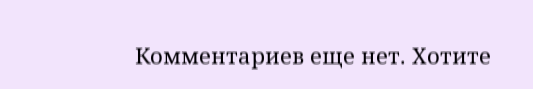Комментариев еще нет. Хотите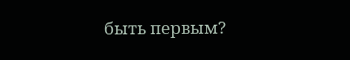быть первым?